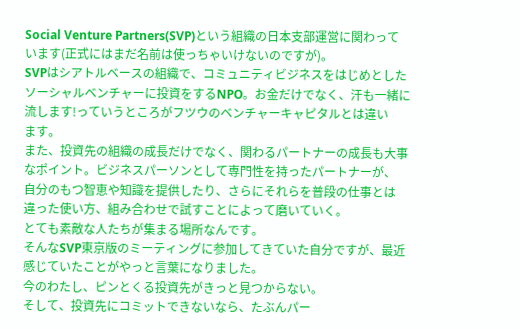Social Venture Partners(SVP)という組織の日本支部運営に関わって
います(正式にはまだ名前は使っちゃいけないのですが)。
SVPはシアトルベースの組織で、コミュニティビジネスをはじめとした
ソーシャルベンチャーに投資をするNPO。お金だけでなく、汗も一緒に
流します!っていうところがフツウのベンチャーキャピタルとは違い
ます。
また、投資先の組織の成長だけでなく、関わるパートナーの成長も大事
なポイント。ビジネスパーソンとして専門性を持ったパートナーが、
自分のもつ智恵や知識を提供したり、さらにそれらを普段の仕事とは
違った使い方、組み合わせで試すことによって磨いていく。
とても素敵な人たちが集まる場所なんです。
そんなSVP東京版のミーティングに参加してきていた自分ですが、最近
感じていたことがやっと言葉になりました。
今のわたし、ピンとくる投資先がきっと見つからない。
そして、投資先にコミットできないなら、たぶんパー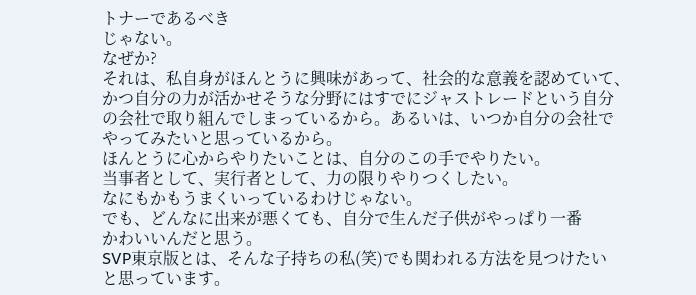トナーであるべき
じゃない。
なぜか?
それは、私自身がほんとうに興味があって、社会的な意義を認めていて、
かつ自分の力が活かせそうな分野にはすでにジャストレードという自分
の会社で取り組んでしまっているから。あるいは、いつか自分の会社で
やってみたいと思っているから。
ほんとうに心からやりたいことは、自分のこの手でやりたい。
当事者として、実行者として、力の限りやりつくしたい。
なにもかもうまくいっているわけじゃない。
でも、どんなに出来が悪くても、自分で生んだ子供がやっぱり一番
かわいいんだと思う。
SVP東京版とは、そんな子持ちの私(笑)でも関われる方法を見つけたい
と思っています。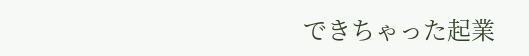できちゃった起業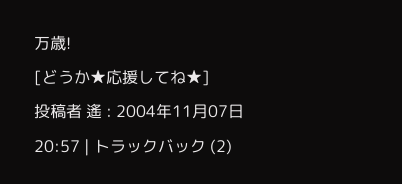万歳!
[どうか★応援してね★]
投稿者 遙 : 2004年11月07日 20:57 | トラックバック (2)